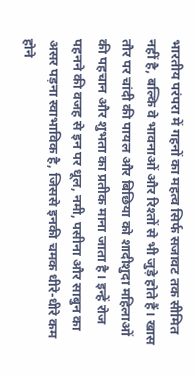भारतीय परंपरा में गहनों का महत्व सिर्फ सजावट तक सीमित नहीं है, बल्कि वे भावनाओं और रिश्तों से भी जुड़े होते हैं। खास तौर पर चांदी की पायल और बिछिया को शादीशुदा महिलाओं की पहचान और शुभता का प्रतीक माना जाता है। इन्हें रोज पहनने की वजह से इन पर धूल, नमी, पसीना और साबुन का असर पड़ना स्वाभाविक है, जिससे इनकी चमक धीरे-धीरे कम होने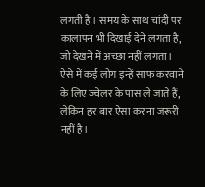लगती है। समय के साथ चांदी पर कालापन भी दिखाई देने लगता है, जो देखने में अच्छा नहीं लगता। ऐसे में कई लोग इन्हें साफ करवाने के लिए ज्वेलर के पास ले जाते हैं, लेकिन हर बार ऐसा करना जरूरी नहीं है।